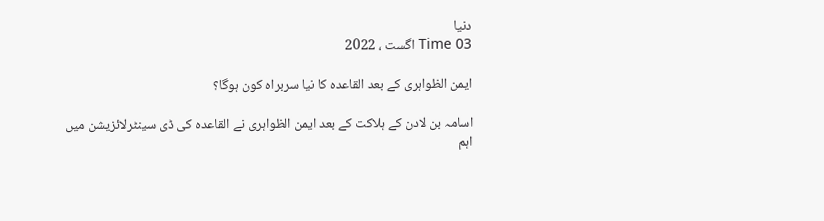دنیا
Time 03 اگست ، 2022

ایمن الظواہری کے بعد القاعدہ کا نیا سربراہ کون ہوگا؟

اسامہ بن لادن کے ہلاکت کے بعد ایمن الظواہری نے القاعدہ کی ڈی سینٹرلائزیشن میں اہم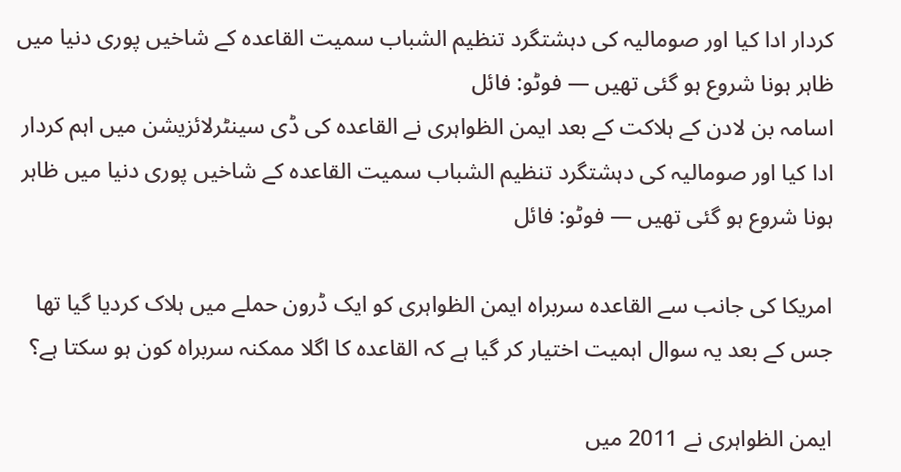کردار ادا کیا اور صومالیہ کی دہشتگرد تنظیم الشباب سمیت القاعدہ کے شاخیں پوری دنیا میں ظاہر ہونا شروع ہو گئی تھیں — فوٹو: فائل
اسامہ بن لادن کے ہلاکت کے بعد ایمن الظواہری نے القاعدہ کی ڈی سینٹرلائزیشن میں اہم کردار ادا کیا اور صومالیہ کی دہشتگرد تنظیم الشباب سمیت القاعدہ کے شاخیں پوری دنیا میں ظاہر ہونا شروع ہو گئی تھیں — فوٹو: فائل

امریکا کی جانب سے القاعدہ سربراہ ایمن الظواہری کو ایک ڈرون حملے میں ہلاک کردیا گیا تھا جس کے بعد یہ سوال اہمیت اختیار کر گیا ہے کہ القاعدہ کا اگلا ممکنہ سربراہ کون ہو سکتا ہے؟

ایمن الظواہری نے 2011 میں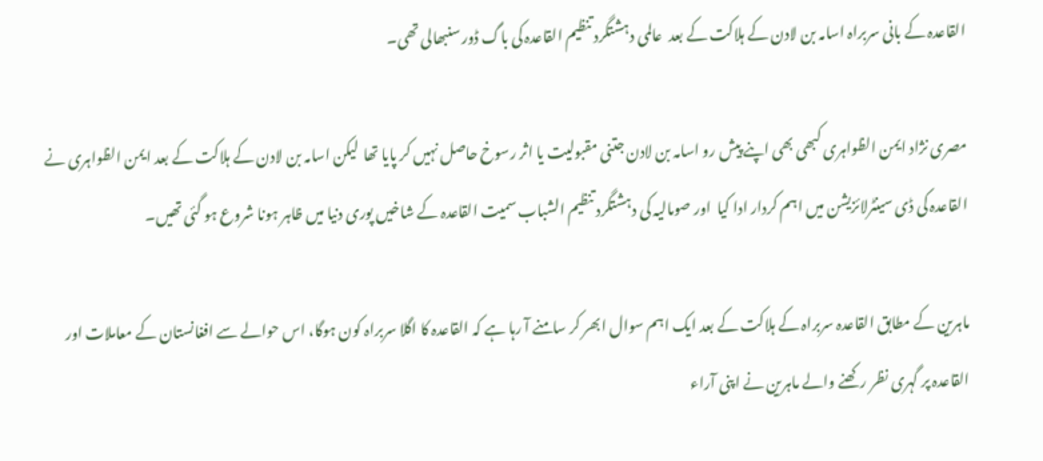القاعدہ کے بانی سربراہ اسامہ بن لادن کے ہلاکت کے بعد  عالمی دہشتگرد تنظیم القاعدہ کی باگ ڈور سنبھالی تھی۔

مصری نژاد ایمن الظواہری کبھی بھی اپنے پیش رو اسامہ بن لادن جتنی مقبولیت یا اثر رسوخ حاصل نہیں کر پایا تھا  لیکن اسامہ بن لادن کے ہلاکت کے بعد ایمن الظواہری نے القاعدہ کی ڈی سینٹرلائزیشن میں اہم کردار ادا کیا  اور صومالیہ کی دہشتگرد تنظیم الشباب سمیت القاعدہ کے شاخیں پوری دنیا میں ظاہر ہونا شروع ہو گئی تھیں۔

ماہرین کے مطابق القاعدہ سربراہ کے ہلاکت کے بعد ایک اہم سوال ابھر کر سامنے آ رہا ہے کہ القاعدہ کا اگلا سربراہ کون ہوگا، اس حوالے سے افغانستان کے معاملات اور القاعدہ پر گہری نظر رکھنے والے ماہرین نے اپنی آراء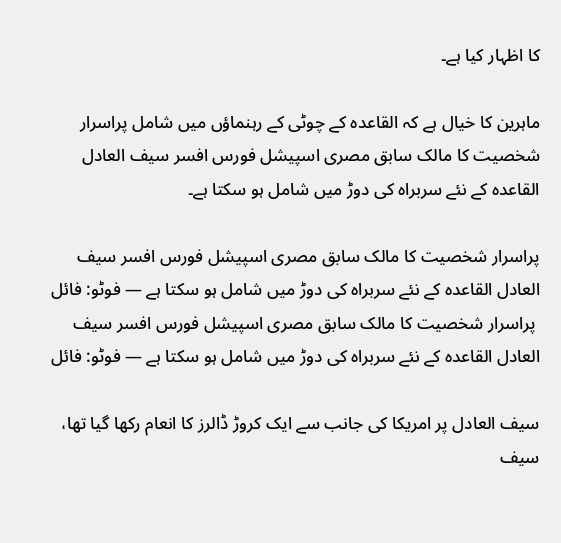کا اظہار کیا ہے۔

ماہرین کا خیال ہے کہ القاعدہ کے چوٹی کے رہنماؤں میں شامل پراسرار شخصیت کا مالک سابق مصری اسپیشل فورس افسر سیف العادل القاعدہ کے نئے سربراہ کی دوڑ میں شامل ہو سکتا ہے۔

پراسرار شخصیت کا مالک سابق مصری اسپیشل فورس افسر سیف العادل القاعدہ کے نئے سربراہ کی دوڑ میں شامل ہو سکتا ہے — فوٹو: فائل
 پراسرار شخصیت کا مالک سابق مصری اسپیشل فورس افسر سیف العادل القاعدہ کے نئے سربراہ کی دوڑ میں شامل ہو سکتا ہے — فوٹو: فائل

سیف العادل پر امریکا کی جانب سے ایک کروڑ ڈالرز کا انعام رکھا گیا تھا، سیف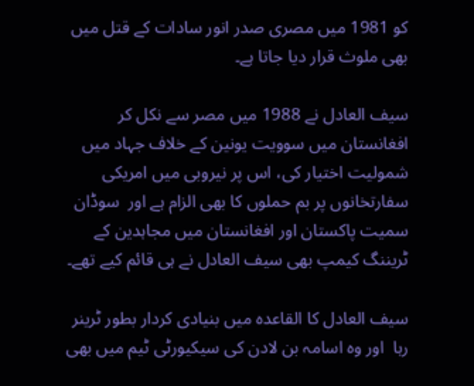کو 1981 میں مصری صدر انور سادات کے قتل میں  بھی ملوث قرار دیا جاتا ہے۔

سیف العادل نے 1988 میں مصر سے نکل کر افغانستان میں سوویت یونین کے خلاف جہاد میں شمولیت اختیار کی، اس پر نیروبی میں امریکی سفارتخانوں پر بم حملوں کا بھی الزام ہے اور  سوڈان سمیت پاکستان اور افغانستان میں مجاہدین کے ٹریننگ کیمپ بھی سیف العادل نے ہی قائم کیے تھے۔

سیف العادل کا القاعدہ میں بنیادی کردار بطور ٹرینر رہا  اور وہ اسامہ بن لادن کی سیکیورٹی ٹیم میں بھی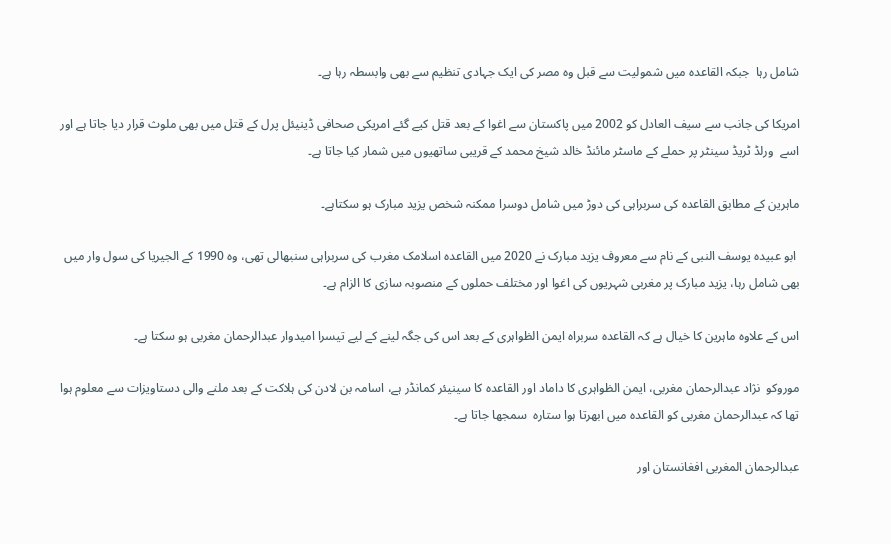شامل رہا  جبکہ القاعدہ میں شمولیت سے قبل وہ مصر کی ایک جہادی تنظیم سے بھی وابسطہ رہا ہے۔

امریکا کی جانب سے سیف العادل کو 2002 میں پاکستان سے اغوا کے بعد قتل کیے گئے امریکی صحافی ڈینیئل پرل کے قتل میں بھی ملوث قرار دیا جاتا ہے اور اسے  ورلڈ ٹریڈ سینٹر پر حملے کے ماسٹر مائنڈ خالد شیخ محمد کے قریبی ساتھیوں میں شمار کیا جاتا ہے۔

ماہرین کے مطابق القاعدہ کی سربراہی کی دوڑ میں شامل دوسرا ممکنہ شخص یزید مبارک ہو سکتاہے۔

 ابو عبیدہ یوسف النبی کے نام سے معروف یزید مبارک نے 2020 میں القاعدہ اسلامک مغرب کی سربراہی سنبھالی تھی، وہ 1990 کے الجیریا کی سول وار میں بھی شامل رہا، یزید مبارک پر مغربی شہریوں کی اغوا اور مختلف حملوں کے منصوبہ سازی کا الزام ہے۔

اس کے علاوہ ماہرین کا خیال ہے کہ القاعدہ سربراہ ایمن الظواہری کے بعد اس کی جگہ لینے کے لیے تیسرا امیدوار عبدالرحمان مغربی ہو سکتا ہے۔

موروکو  نژاد عبدالرحمان مغربی، ایمن الظواہری کا داماد اور القاعدہ کا سینیئر کمانڈر ہے، اسامہ بن لادن کی ہلاکت کے بعد ملنے والی دستاویزات سے معلوم ہوا تھا کہ عبدالرحمان مغربی کو القاعدہ میں ابھرتا ہوا ستارہ  سمجھا جاتا ہے۔

عبدالرحمان المغربی افغانستان اور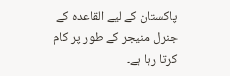پاکستان کے لیے القاعدہ کے جنرل منیجر کے طور پر کام کرتا رہا ہے۔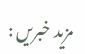مزید خبریں :